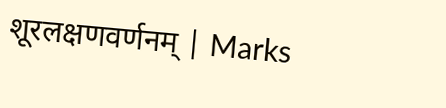शूरलक्षणवर्णनम् | Marks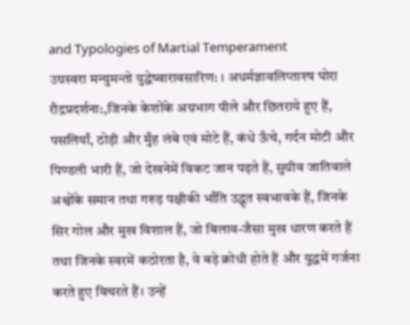and Typologies of Martial Temperament
उग्रस्वरा मन्युमन्तो युद्धेष्वारावसारिण: । अधर्मज्ञावलिप्ताश्ष घोरा रौद्रप्रदर्शना:,जिनके केशोंके अग्रभाग पीले और छितराये हुए हैं, पसलियाँ, ठोड़ी और मुँह लंबे एवं मोटे हैं, कंधे ऊँचे, गर्दन मोटी और पिण्डली भारी हैं, जो देखनेमें विकट जान पढ़ते हैं, सुग्रीव जातिवाले अश्वोंके समान तथा गरुड़ पक्षीकी भाँति उद्धृत स्वभावके हैं, जिनके सिर गोल और मुख विशाल हैं, जो बिलाव-जैसा मुख धारण करते हैं तथा जिनके स्वरमें कठोरता है, वे बड़े क्रोधी होते हैं और युद्धमें गर्जना करते हुए विचरते हैं। उन्हें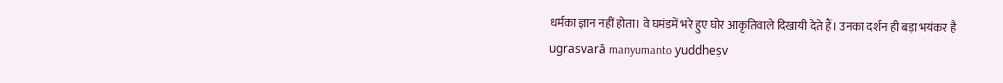धर्मका ज्ञान नहीं होता। वे घमंडमें भरे हुए घोर आकृतिवाले दिखायी देते हैं। उनका दर्शन ही बड़ा भयंकर है
ugrasvarā manyumanto yuddheṣv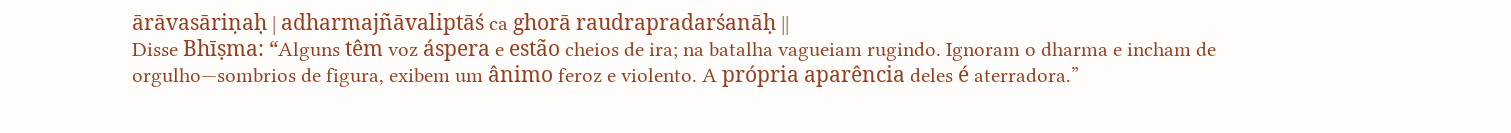ārāvasāriṇaḥ | adharmajñāvaliptāś ca ghorā raudrapradarśanāḥ ||
Disse Bhīṣma: “Alguns têm voz áspera e estão cheios de ira; na batalha vagueiam rugindo. Ignoram o dharma e incham de orgulho—sombrios de figura, exibem um ânimo feroz e violento. A própria aparência deles é aterradora.”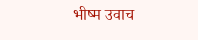भीष्म उवाच